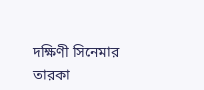দক্ষিণী সিনেমার তারকা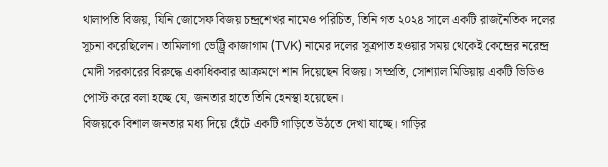থালাপতি বিজয়, যিনি জোসেফ বিজয় চন্দ্রশেখর নামেও পরিচিত, তিনি গত ২০২৪ সালে একটি রাজনৈতিক দলের সূচনা করেছিলেন। তামিলাগা ভেট্ট্রি কাজাগাম (TVK) নামের দলের সূত্রপাত হওয়ার সময় থেকেই কেন্দ্রের নরেন্দ্র মোদী সরকারের বিরুদ্ধে একাধিকবার আক্রমণে শান দিয়েছেন বিজয়। সম্প্রতি, সোশ্যাল মিডিয়ায় একটি ভিডিও পোস্ট করে বলা হচ্ছে যে, জনতার হাতে তিনি হেনস্থা হয়েছেন।
বিজয়কে বিশাল জনতার মধ্য দিয়ে হেঁটে একটি গাড়িতে উঠতে দেখা যাচ্ছে। গাড়ির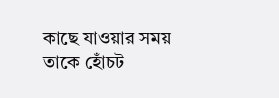কাছে যাওয়ার সময় তাকে হোঁচট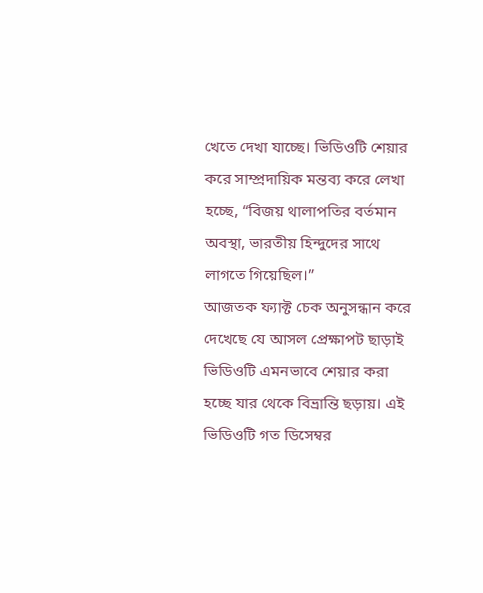খেতে দেখা যাচ্ছে। ভিডিওটি শেয়ার করে সাম্প্রদায়িক মন্তব্য করে লেখা হচ্ছে, “বিজয় থালাপতির বর্তমান অবস্থা, ভারতীয় হিন্দুদের সাথে লাগতে গিয়েছিল।”
আজতক ফ্যাক্ট চেক অনুসন্ধান করে দেখেছে যে আসল প্রেক্ষাপট ছাড়াই ভিডিওটি এমনভাবে শেয়ার করা হচ্ছে যার থেকে বিভ্রান্তি ছড়ায়। এই ভিডিওটি গত ডিসেম্বর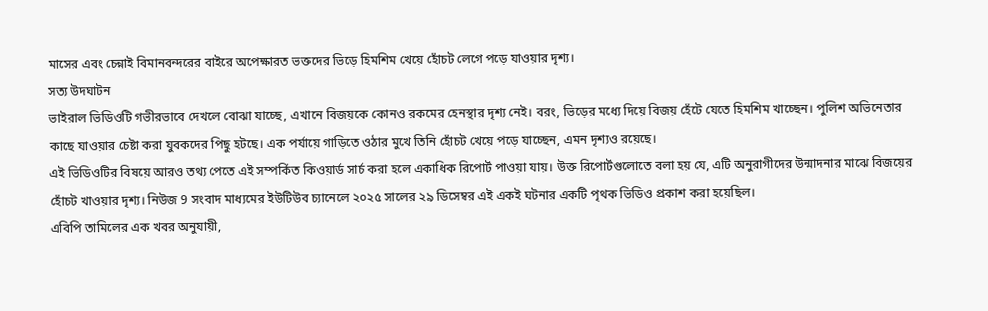মাসের এবং চেন্নাই বিমানবন্দরের বাইরে অপেক্ষারত ভক্তদের ভিড়ে হিমশিম খেয়ে হোঁচট লেগে পড়ে যাওয়ার দৃশ্য।
সত্য উদঘাটন
ভাইরাল ভিডিওটি গভীরভাবে দেখলে বোঝা যাচ্ছে, এখানে বিজয়কে কোনও রকমের হেনস্থার দৃশ্য নেই। বরং, ভিড়ের মধ্যে দিয়ে বিজয় হেঁটে যেতে হিমশিম খাচ্ছেন। পুলিশ অভিনেতার কাছে যাওয়ার চেষ্টা করা যুবকদের পিছু হটছে। এক পর্যায়ে গাড়িতে ওঠার মুখে তিনি হোঁচট খেয়ে পড়ে যাচ্ছেন, এমন দৃশ্যও রয়েছে।
এই ভিডিওটির বিষয়ে আরও তথ্য পেতে এই সম্পর্কিত কিওয়ার্ড সার্চ করা হলে একাধিক রিপোর্ট পাওয়া যায়। উক্ত রিপোর্টগুলোতে বলা হয় যে, এটি অনুরাগীদের উন্মাদনার মাঝে বিজয়ের হোঁচট খাওয়ার দৃশ্য। নিউজ 9 সংবাদ মাধ্যমের ইউটিউব চ্যানেলে ২০২৫ সালের ২৯ ডিসেম্বর এই একই ঘটনার একটি পৃথক ভিডিও প্রকাশ করা হয়েছিল।
এবিপি তামিলের এক খবর অনুযায়ী,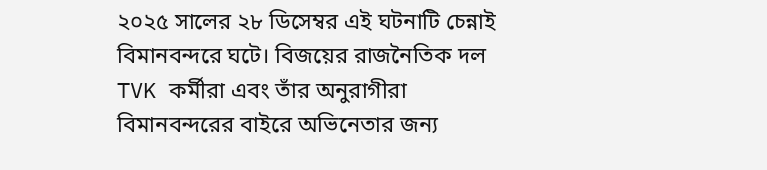২০২৫ সালের ২৮ ডিসেম্বর এই ঘটনাটি চেন্নাই বিমানবন্দরে ঘটে। বিজয়ের রাজনৈতিক দল TVK কর্মীরা এবং তাঁর অনুরাগীরা বিমানবন্দরের বাইরে অভিনেতার জন্য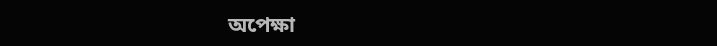অপেক্ষা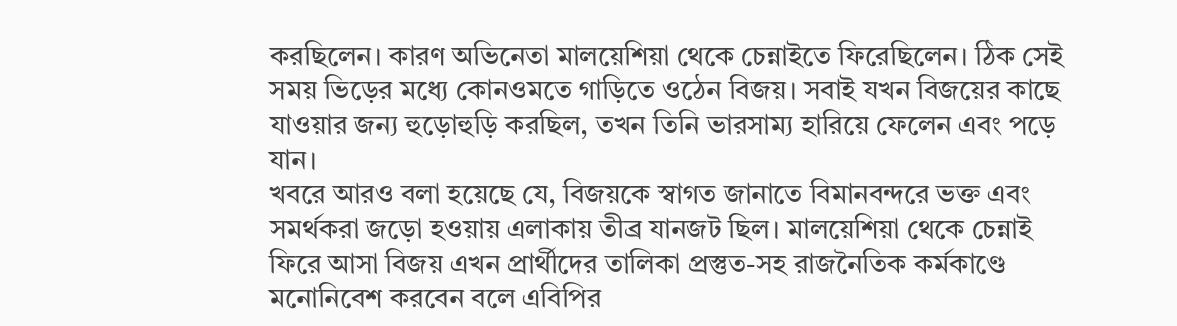করছিলেন। কারণ অভিনেতা মালয়েশিয়া থেকে চেন্নাইতে ফিরেছিলেন। ঠিক সেই সময় ভিড়ের মধ্যে কোনওমতে গাড়িতে ওঠেন বিজয়। সবাই যখন বিজয়ের কাছে যাওয়ার জন্য হুড়োহুড়ি করছিল, তখন তিনি ভারসাম্য হারিয়ে ফেলেন এবং পড়ে যান।
খবরে আরও বলা হয়েছে যে, বিজয়কে স্বাগত জানাতে বিমানবন্দরে ভক্ত এবং সমর্থকরা জড়ো হওয়ায় এলাকায় তীব্র যানজট ছিল। মালয়েশিয়া থেকে চেন্নাই ফিরে আসা বিজয় এখন প্রার্থীদের তালিকা প্রস্তুত-সহ রাজনৈতিক কর্মকাণ্ডে মনোনিবেশ করবেন বলে এবিপির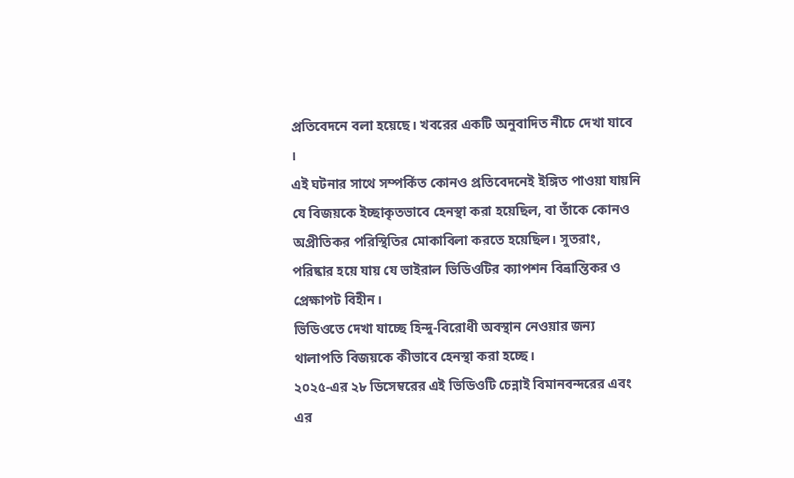প্রতিবেদনে বলা হয়েছে। খবরের একটি অনুবাদিত নীচে দেখা যাবে ।
এই ঘটনার সাথে সম্পর্কিত কোনও প্রতিবেদনেই ইঙ্গিত পাওয়া যায়নি যে বিজয়কে ইচ্ছাকৃতভাবে হেনস্থা করা হয়েছিল, বা তাঁকে কোনও অপ্রীতিকর পরিস্থিতির মোকাবিলা করতে হয়েছিল। সুতরাং, পরিষ্কার হয়ে যায় যে ভাইরাল ভিডিওটির ক্যাপশন বিভ্রান্তিকর ও প্রেক্ষাপট বিহীন।
ভিডিওতে দেখা যাচ্ছে হিন্দু-বিরোধী অবস্থান নেওয়ার জন্য থালাপতি বিজয়কে কীভাবে হেনস্থা করা হচ্ছে।
২০২৫-এর ২৮ ডিসেম্বরের এই ভিডিওটি চেন্নাই বিমানবন্দরের এবং এর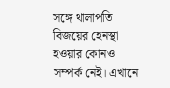সঙ্গে থালাপতি বিজয়ের হেনস্থা হওয়ার কোনও সম্পর্ক নেই। এখানে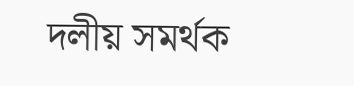দলীয় সমর্থক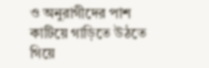ও অনুরাগীদের পাশ কাটিয়ে গাড়িতে উঠতে গিয়ে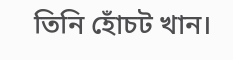তিনি হোঁচট খান।